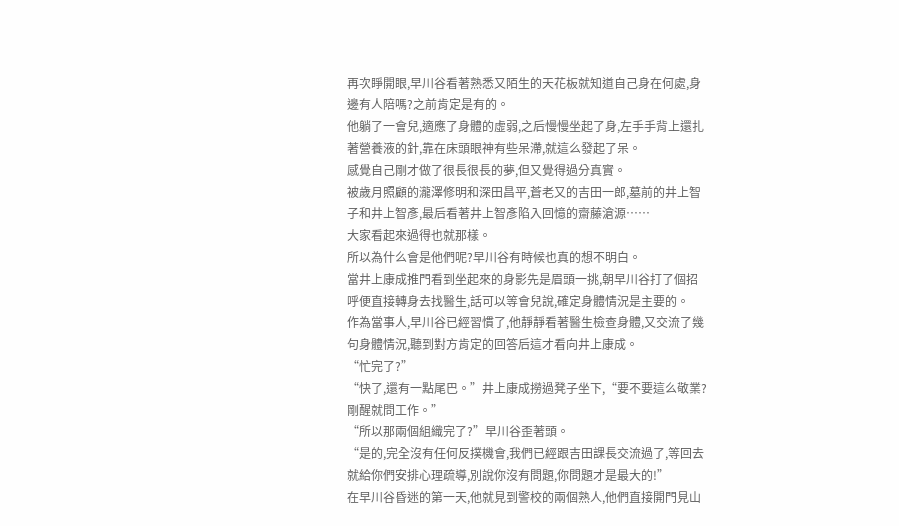再次睜開眼,早川谷看著熟悉又陌生的天花板就知道自己身在何處,身邊有人陪嗎?之前肯定是有的。
他躺了一會兒,適應了身體的虛弱,之后慢慢坐起了身,左手手背上還扎著營養液的針,靠在床頭眼神有些呆滯,就這么發起了呆。
感覺自己剛才做了很長很長的夢,但又覺得過分真實。
被歲月照顧的瀧澤修明和深田昌平,蒼老又的吉田一郎,墓前的井上智子和井上智彥,最后看著井上智彥陷入回憶的齋藤滄源……
大家看起來過得也就那樣。
所以為什么會是他們呢?早川谷有時候也真的想不明白。
當井上康成推門看到坐起來的身影先是眉頭一挑,朝早川谷打了個招呼便直接轉身去找醫生,話可以等會兒說,確定身體情況是主要的。
作為當事人,早川谷已經習慣了,他靜靜看著醫生檢查身體,又交流了幾句身體情況,聽到對方肯定的回答后這才看向井上康成。
“忙完了?”
“快了,還有一點尾巴。”井上康成撈過凳子坐下,“要不要這么敬業?剛醒就問工作。”
“所以那兩個組織完了?”早川谷歪著頭。
“是的,完全沒有任何反撲機會,我們已經跟吉田課長交流過了,等回去就給你們安排心理疏導,別說你沒有問題,你問題才是最大的!”
在早川谷昏迷的第一天,他就見到警校的兩個熟人,他們直接開門見山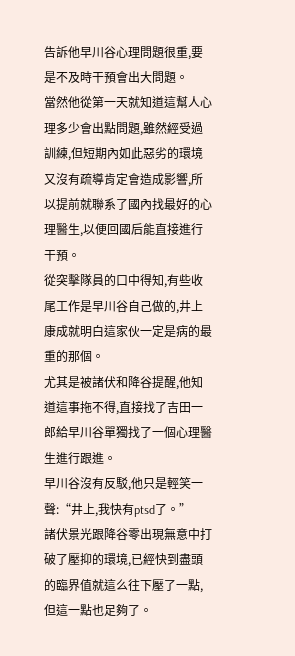告訴他早川谷心理問題很重,要是不及時干預會出大問題。
當然他從第一天就知道這幫人心理多少會出點問題,雖然經受過訓練,但短期內如此惡劣的環境又沒有疏導肯定會造成影響,所以提前就聯系了國內找最好的心理醫生,以便回國后能直接進行干預。
從突擊隊員的口中得知,有些收尾工作是早川谷自己做的,井上康成就明白這家伙一定是病的最重的那個。
尤其是被諸伏和降谷提醒,他知道這事拖不得,直接找了吉田一郎給早川谷單獨找了一個心理醫生進行跟進。
早川谷沒有反駁,他只是輕笑一聲:“井上,我快有ptsd了。”
諸伏景光跟降谷零出現無意中打破了壓抑的環境,已經快到盡頭的臨界值就這么往下壓了一點,但這一點也足夠了。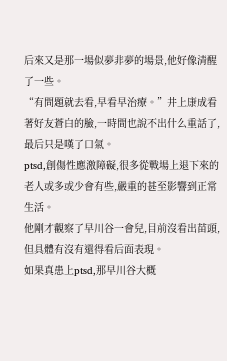后來又是那一場似夢非夢的場景,他好像清醒了一些。
“有問題就去看,早看早治療。”井上康成看著好友蒼白的臉,一時間也說不出什么重話了,最后只是嘆了口氣。
ptsd,創傷性應激障礙,很多從戰場上退下來的老人或多或少會有些,嚴重的甚至影響到正常生活。
他剛才觀察了早川谷一會兒,目前沒看出苗頭,但具體有沒有還得看后面表現。
如果真患上ptsd,那早川谷大概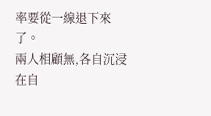率要從一線退下來了。
兩人相顧無,各自沉浸在自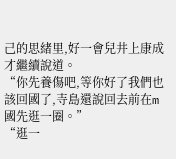己的思緒里,好一會兒井上康成才繼續說道。
“你先養傷吧,等你好了我們也該回國了,寺島還說回去前在m國先逛一圈。”
“逛一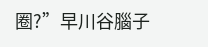圈?”早川谷腦子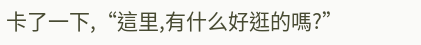卡了一下,“這里,有什么好逛的嗎?”